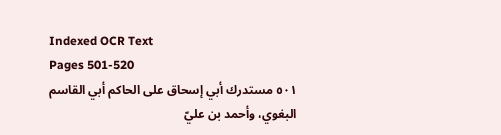Indexed OCR Text
Pages 501-520
٥٠١ مستدرك أبي إسحاق على الحاكم أبي القاسم البغوي، وأحمد بن عليّ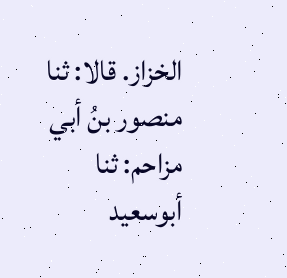الخزاز. قالا: ثنا منصور بنُ أبي مزاحم: ثنا أبوسعيد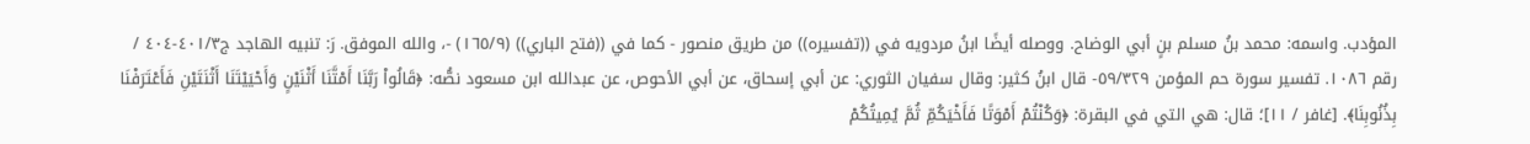المؤدب. واسمه: محمد بنُ مسلم بنٍ أبي الوضاح. ووصله أيضًا ابنُ مردويه في ((تفسيره)) من طريق منصور - كما في ((فتح الباري)) (١٦٥/٩) -، والله الموفق. رَ: تنبيه الهاجد ج٤٠١/٣-٤٠٤ / رقم ١٠٨٦. تفسير سورة حم المؤمن ٥٩/٣٢٩- قال ابنُ كثير: وقال سفيان الثوري: عن أبي إسحاق، عن أبي الأحوص، عن عبدالله ابن مسعود نصُّه: ﴿قَالُواْ رَبَّنَا أَمْتَّنَا أَثْنَيْنٍ وَأَحْيَيْتَنَا أَثْنَتَيْنِ فَأَعْتَرَفْنَا بِذُنُوبِنَا﴾. [غافر / ١١]؛ قال: هي التي في البقرة: ﴿وَكُنْتُمْ أَمْوَتًا فَأَخْيَكُمِّ ثُمَّ يُمِيتُكُمْ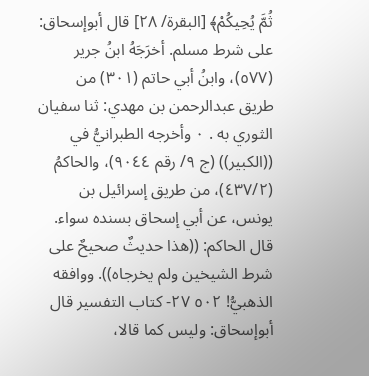ثُمَّ يُحِيكُمْ﴾ [البقرة/ ٢٨] قال أبوإسحاق: على شرط مسلم. أخرَجَهُ ابنُ جرير (٥٧٧)، وابنُ أبي حاتم (٣٠١) من طريق عبدالرحمن بن مهدي: ثنا سفيان الثوري به . ٠ وأخرجه الطبرانيُّ في ((الكبير)) (ج ٩/ رقم ٩٠٤٤)، والحاكمُ (٤٣٧/٢)، من طريق إسرائيل بن يونس، عن أبي إسحاق بسنده سواء. قال الحاكم: ((هذا حديثٌ صحيحٌ على شرط الشيخين ولم يخرجاه)). ووافقه الذهبيُّ! ٥٠٢ ٢٧- كتاب التفسير قال أبوإسحاق: وليس كما قالا،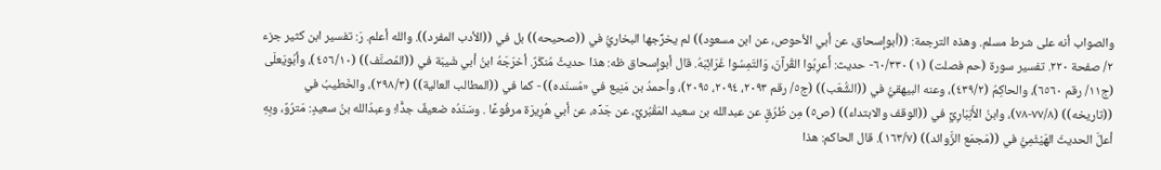والصواب أنه على شرط مسلم. وهذه الترجمة: ((أبوإسحاق، عن أبي الأحوص، عن ابن مسعود)) لم يخرِّجها البخاريُّ في ((صحيحه)) بل في ((الأدب المفرد)). والله أعلم. رَ: تفسير ابن كثير جزء ٢/ صفحة ٢٢٠. تفسير سورة (حم فصلت) (١) ٦٠/٣٣٠- حديث: أَعرِبُوا القُرآنَ، وَالتَمِسُوا غَرَائِبَهُ. قال أبوإسحاق ظه: هذا حديثٌ مُنكَرٌ. أخرَجَهُ ابنُ أبي شَيبَة في ((المُصنَّف)) (٤٥٦/١٠)، وأبُويَعلَى (ج١١/ رقم ٦٥٦٠)، والحاكِمُ (٤٣٩/٢)، وعنه البيهقيُّ في ((الشُّعَب)) (ج٥/ رقم ٢٠٩٣، ٢٠٩٤، ٢٠٩٥)، وأحمدُ بن مَنِيع في «مُسنَده)) - كما في ((المطالب العالية)) (٢٩٨/٣)، والخَطيبُ في ((تاريخه)) (٧٧/٨-٧٨)، وابنُ الأَنِبَارِيِّ في ((الوقف والابتداء)) (ص٥) مِن طُرُقٍ عن عبدالله بن سعيد المَقْبُريِّ، عن جَدِّه، عن أبي هُرِيرَة مرفُوعًا . وسَنَدُه ضعيفٌ جدًّا؛ وعبدُالله بنُ سعيدٍ: مَترُوٌ، وبِهِ أعلَّ الحديثَ الهَيْثَمِيُّ في ((مَجمَع الزَّوائد)) (١٦٣/٧). قال الحاكم: هذا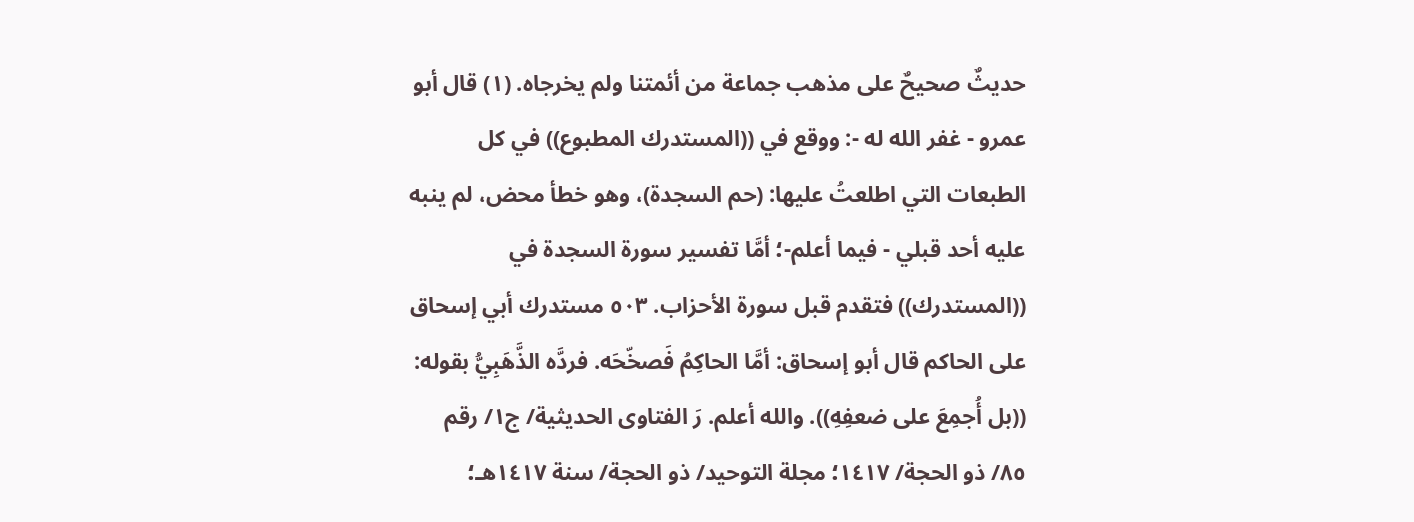حديثٌ صحيحٌ على مذهب جماعة من أئمتنا ولم يخرجاه. (١) قال أبو عمرو - غفر الله له -: ووقع في ((المستدرك المطبوع)) في كل الطبعات التي اطلعتُ عليها: (حم السجدة)، وهو خطأ محض، لم ينبه عليه أحد قبلي - فيما أعلم-؛ أمَّا تفسير سورة السجدة في ((المستدرك)) فتقدم قبل سورة الأحزاب. ٥٠٣ مستدرك أبي إسحاق على الحاكم قال أبو إسحاق: أمَّا الحاكِمُ فَصخّحَه. فردَّه الذَّهَبِيُّ بقوله: ((بل أُجمِعَ على ضعفِهِ)). والله أعلم. رَ الفتاوى الحديثية/ ج١/ رقم ٨٥/ ذو الحجة/ ١٤١٧؛ مجلة التوحيد/ ذو الحجة/ سنة ١٤١٧هـ؛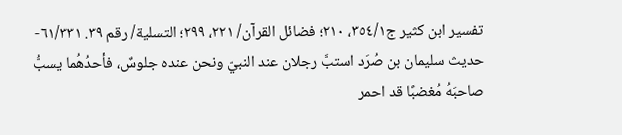تفسير ابن كثير ج٣٥٤/١، ٢١٠؛ فضائل القرآن/ ٢٢١، ٢٩٩؛ التسلية/ رقم ٣٩. ٦١/٣٣١- حديث سليمان بن صُرَد استبَّ رجلان عند النبيّ ونحن عنده جلوسٌ، فأحدُهُما يسبُّ صاحبَهُ مُغضبًا قد احمر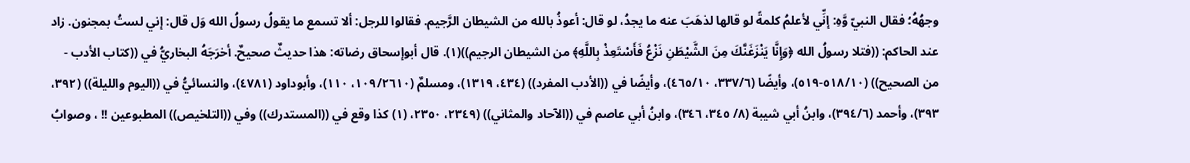وجهُهُ؛ فقال النبيّ وَّهِ: إنِّي لأعلمُ كلمةً لو قالها لذهَبَ عنه ما يجدُ، لو قال: أعوذُ بالله من الشيطان الرَّجيم. فقالوا للرجل: ألا تسمع ما يقولُ رسولُ الله وَل قال: إني لستُ بمجنون. زاد عند الحاكم: ((فتلا رسولُ الله ﴿وَإِنَّا يَنْزَغَنَّكَ مِنَ الشَّيْطَنِ نَزْعُ فَأَسْتَعِذْ بِاللَّهِ﴾ من الشيطان الرجيم))(١). قال أبوإسحاق رضاته: هذا حديثٌ صحيحٌ. أخرَجَهُ البخاريُّ في ((كتاب الأدب - من الصحيح)) (٥١٨/١٠-٥١٩)، وأيضًا (٣٣٧/٦، ٤٦٥/١٠)، وأيضًا في ((الأدب المفرد)) (٤٣٤، ١٣١٩)، ومسلمٌ (١٠٩/٢٦١٠، ١١٠)، وأبوداود (٤٧٨١)، والنسائيُّ في ((اليوم والليلة)) (٣٩٢، ٣٩٣)، وأحمد (٣٩٤/٦)، وابنُ أبي شيبة (٨/ ٣٤٥، ٣٤٦)، وابنُ أبي عاصم في ((الآحاد والمثاني)) (٢٣٤٩، ٢٣٥٠، (١) كذا وقع في ((المستدرك)) وفي ((التلخيص)) المطبوعين !! ، وصوابُ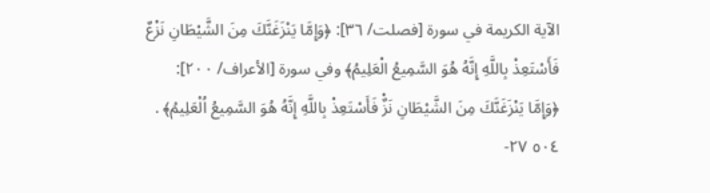الآية الكريمة في سورة [فصلت/ ٣٦]: ﴿وَإِمَّا يَنْزَغَنَّكَ مِنَ الشَّيْطَانِ نَزْعٌ فَأَسْتَعِذْ بِاللَّهِ إِنَّهُ هُوَ السَّمِيعُ الْعَلِيمُ﴾ وفي سورة [الأعراف/ ٢٠٠]: ﴿وَإِمَّا يَنْزَغَنَّكَ مِنَ الشَّيْطَانِ نَزٌْ فَأَسْتَعِذْ بِاللَّهِ إِنَّهُ هُوَ السَّمِيعُ اُلْعَلِيمُ﴾ . ٥٠٤ ٢٧-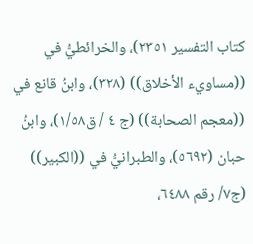كتاب التفسير ٢٣٥١)، والخرائطيُّ في ((مساويء الأخلاق)) (٣٢٨)، وابنُ قانع في ((معجم الصحابة)) (ج ٤ / ق١/٥٨)، وابنُ حبان (٥٦٩٢)، والطبرانيُّ في ((الكبير)) (ج٧/ رقم ٦٤٨٨،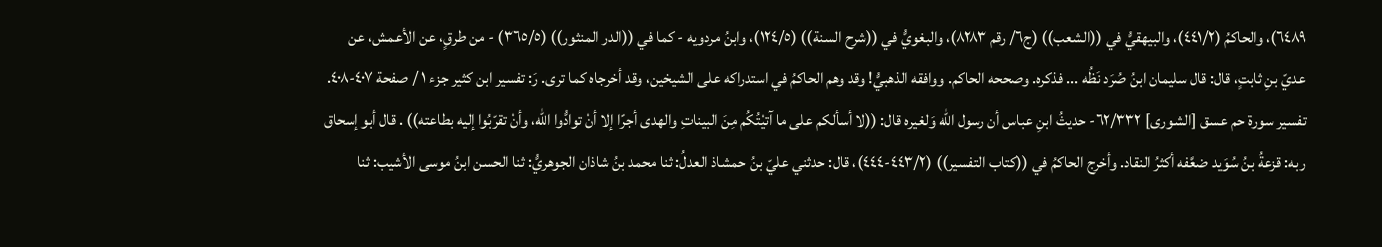٦٤٨٩)، والحاكمُ (٤٤١/٢)، والبيهقيُّ في ((الشعب)) (ج٦/ رقم ٨٢٨٣)، والبغويُّ في ((شرح السنة)) (١٢٤/٥)، وابنُ مردويه - كما في ((الدر المنثور)) (٣٦٥/٥) - من طرقٍ، عن الأعمش، عن عديّ بنِ ثابتٍ، قال: قال سليمان ابنُ صُرَد نَظُه ... فذكره. وصححه الحاكم. ووافقه الذهبيُّ! وقد وهم الحاكمُ في استدراكه على الشيخين، وقد أخرجاه كما ترى. رَ: تفسير ابن كثير جزء ١ / صفحة ٤٠٧-٤٠٨. تفسير سورة حم عسق [الشورى] ٦٢/٣٣٢- حديثُ ابنِ عباس أن رسول الله وَلغيره قال: ((لا أسألكم على ما آتيْتُكُم مِنَ البيناتِ والهدى أجرًا إلا أنْ توادُّوا الله، وأنْ تقرّبُوا إليه بطاعته)) . قال أبو إسحاق ربه: قزعةُ بنُ سُوَيد ضعَّفه أكثرُ النقاد. وأخرج الحاكمُ في ((كتاب التفسير)) (٤٤٣/٢-٤٤٤)، قال: حدثني عليّ بنُ حمشاذ العدلُ: ثنا محمد بنُ شاذان الجوهريُّ: ثنا الحسن ابنُ موسى الأشيب: ثنا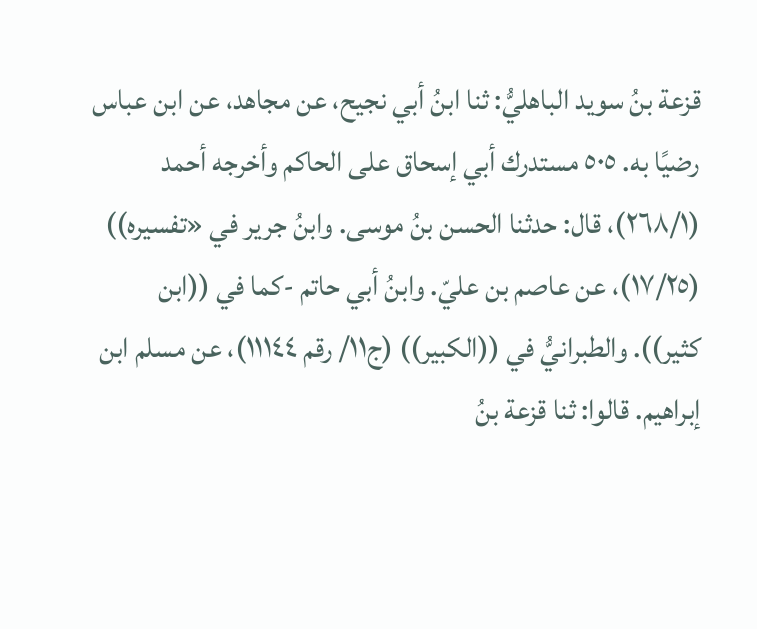قزعة بنُ سويد الباهليُّ: ثنا ابنُ أبي نجيح، عن مجاهد، عن ابن عباس رضيًا به. ٥٠٥ مستدرك أبي إسحاق على الحاكم وأخرجه أحمد (٢٦٨/١)، قال: حدثنا الحسن بنُ موسى. وابنُ جریر في «تفسيره)) (١٧/٢٥)، عن عاصم بن عليّ. وابنُ أبي حاتم -كما في ((ابن كثير)). والطبرانيُّ في ((الكبير)) (ج١١/ رقم ١١١٤٤)، عن مسلم ابن إبراهيم. قالوا: ثنا قزعة بنُ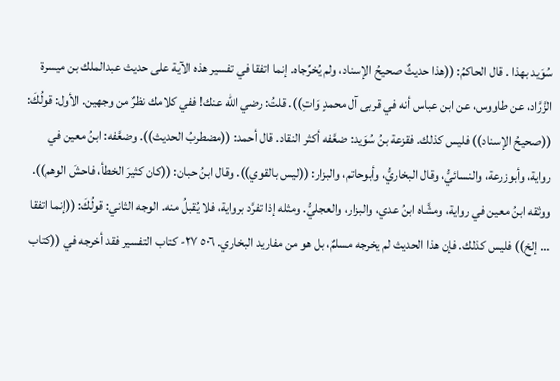سُوَيد بهذا . قال الحاكمُ: ((هذا حديثٌ صحيحُ الإسناد، ولم يُخرِّجاه. إنما اتفقا في تفسير هذه الآية على حديث عبدالملك بن ميسرة الزَّرَّاد، عن طاووس، عن ابن عباس أنه في قربى آل محمدٍ وَاتِ)). قلتُ: رضي الله عنك! ففي كلامك نظرٌ من وجهين. الأول: قولُكَ: ((صحيحُ الإسناد)) فليس كذلك. فقزعة بنُ سُوَيد: ضعَّفه أكثر النقاد. قال أحمد: ((مضطربُ الحديث)). وضعَّفه: ابنُ معين في رواية، وأبوزرعة، والنسائيُّ، وقال البخاريُّ، وأبوحاتم، والبزار: ((ليس بالقوي)). وقال ابنُ حبان: ((كان كثيرَ الخطأ، فاحشَ الوهم)). ووثقه ابنُ معين في رواية، ومشَّاه ابنُ عدي، والبزار، والعجليُّ. ومثله إذا تفرَّد برواية، فلا يُقبلُ منه. الوجه الثاني: قولُكَ: ((إنما اتفقا ... إلخ)) فليس كذلك. فإن هذا الحديث لم يخرجه مسلمٌ، بل هو من مفاريد البخاري. ٥٠٦ ٢٧- كتاب التفسير فقد أخرجه في ((كتاب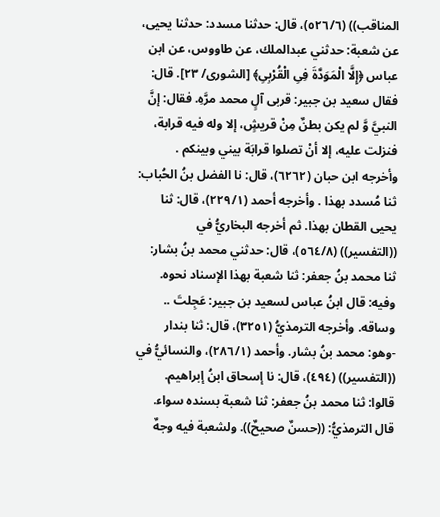المناقب)) (٥٢٦/٦)، قال: حدثنا مسدد: حدثنا يحيى، عن شعبة: حدثني عبدالملك، عن طاووس، عن ابن عباس ﴿إِلَّا الْمَوَدَّةَ فِىِ الْقُرْبِىِ﴾ [الشورى/ ٢٣]. قال: فقال سعيد بن جبير: قربى آلٍ محمد مرَّهِ. فقال: إنَّ النبيَّ وَّ لم يكن بطنٌ مِنْ قريشٍ، إلا وله فيه قرابة، فنزلت عليه، إلا أنْ تصلوا قرابَة بيني وبينكم . وأخرجه ابن حبان (٦٢٦٢)، قال: نا الفضل بنُ الحُباب: ثنا مُسدد بهذا . وأخرجه أحمد (٢٢٩/١)، قال: ثنا يحيى القطان بهذا. ثم أخرجه البخاريُّ في ((التفسير)) (٥٦٤/٨)، قال: حدثني محمد بنُ بشار: ثنا محمد بنُ جعفر: ثنا شعبة بهذا الإسناد نحوه. وفيه: قال ابنُ عباس لسعيد بن جبير: عَجِلتَ .. وساقه. وأخرجه الترمذيُّ (٣٢٥١)، قال: ثنا بندار -وهو: محمد بنُ بشار. وأحمد (٢٨٦/١)، والنسائيُّ في ((التفسير)) (٤٩٤)، قال: نا إسحاق ابنُ إبراهيم. قالوا: ثنا محمد بنُ جعفر: ثنا شعبة بسنده سواء. قال الترمذيُّ: ((حسنٌ صحيحٌ)). ولشعبة فيه وجهٌ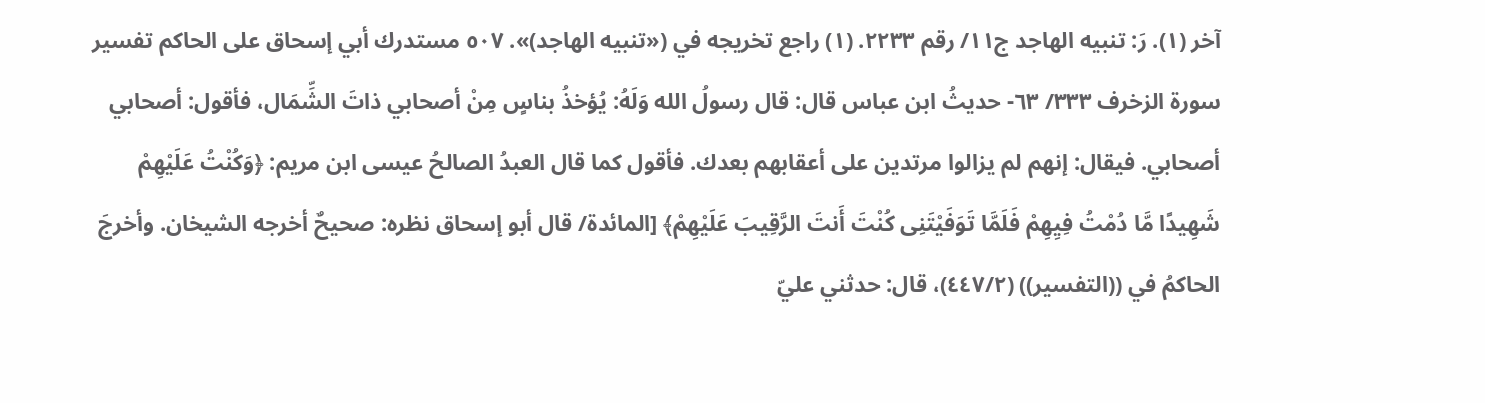آخر (١). رَ: تنبيه الهاجد ج١١/ رقم ٢٢٣٣. (١) راجع تخريجه في («تنبيه الهاجد)». ٥٠٧ مستدرك أبي إسحاق على الحاكم تفسير سورة الزخرف ٣٣٣/ ٦٣- حديثُ ابن عباس قال: قال رسولُ الله وَلَهُ: يُؤخذُ بناسٍ مِنْ أصحابي ذاتَ الشِّمَال، فأقول: أصحابي أصحابي. فيقال: إنهم لم يزالوا مرتدين على أعقابهم بعدك. فأقول كما قال العبدُ الصالحُ عيسى ابن مريم: ﴿وَكُنْتُ عَلَيْهِمْ شَهِيدًا مَّا دُمْتُ فِيِهِمْ فَلَمَّا تَوَفَيْتَنِى كُنْتَ أَنتَ الرَّقِيبَ عَلَيْهِمْ﴾ [المائدة/ قال أبو إسحاق نظره: صحيحٌ أخرجه الشيخان. وأخرجَ الحاكمُ في ((التفسير)) (٤٤٧/٢)، قال: حدثني عليّ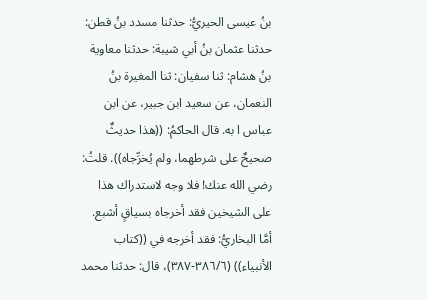بنُ عيسى الحيريُّ: حدثنا مسدد بنُ قطن: حدثنا عثمان بنُ أبي شيبة: حدثنا معاوية بنُ هشام: ثنا سفيان: ثنا المغيرة بنُ النعمان، عن سعيد ابن جبير، عن ابن عباس ا به. قال الحاكمُ: ((هذا حديثٌ صحيحٌ على شرطهما، ولم يُخرِّجاه)). قلتُ: رضي الله عنك! فلا وجه لاستدراك هذا على الشيخين فقد أخرجاه بسياقٍ أشبع. أمَّا البخاريُّ: فقد أخرجه في ((كتاب الأنبياء)) (٣٨٦/٦-٣٨٧)، قال: حدثنا محمد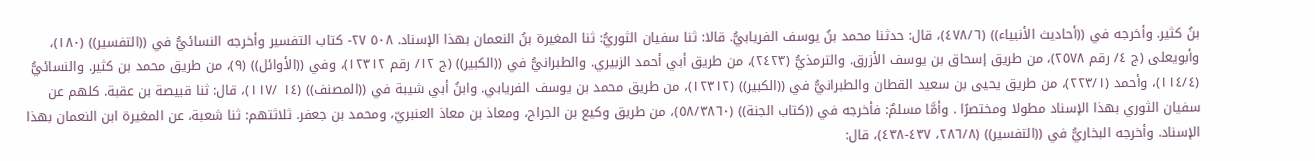بنُ كثير. وأخرجه في ((أحاديث الأنبياء)) (٤٧٨/٦)، قال: حدثنا محمد بنُ يوسف الفريابيُّ. قالا: ثنا سفيان الثوريُّ: ثنا المغيرة بنُ النعمان بهذا الإسناد. ٥٠٨ ٢٧- كتاب التفسير وأخرجه النسائيُّ في ((التفسير)) (١٨٠)، وأبويعلى (ج ٤/ رقم ٢٥٧٨)، من طريق إسحاق بن يوسف الأزرق. والترمذيُّ (٢٤٢٣)، من طريق أبي أحمد الزبيري. والطبرانيُّ في ((الكبير)) (ج ١٢/ رقم ١٢٣١٢)، وفي ((الأوائل)) (٩)، من طريق محمد بن كثير. والنسائيُّ (١١٤/٤)، وأحمد (٢٢٣/١)، من طريق يحيى بن سعيد القطان والطبرانيُّ في ((الكبير)) (١٢٣١٢)، من طريق محمد بن يوسف الفريابي. وابنُ أبي شيبة في ((المصنف)) (١٤ /١١٧)، قال: ثنا قبيصة بن عقبة. كلهم عن سفيان الثوري بهذا الإسناد مطولا ومختصرًا . وأمَّا مسلمٌ: فأخرجه في ((كتاب الجنة)) (٥٨/٣٨٦٠)، من طريق وكيع بن الجراح، ومعاذ بن معاذ العنبريّ، ومحمد بن جعفر. ثلاثتهم: ثنا شعبة، عن المغيرة ابن النعمان بهذا الإسناد. وأخرجه البخاريُّ في ((التفسير)) (٢٨٦/٨، ٤٣٧-٤٣٨)، قال: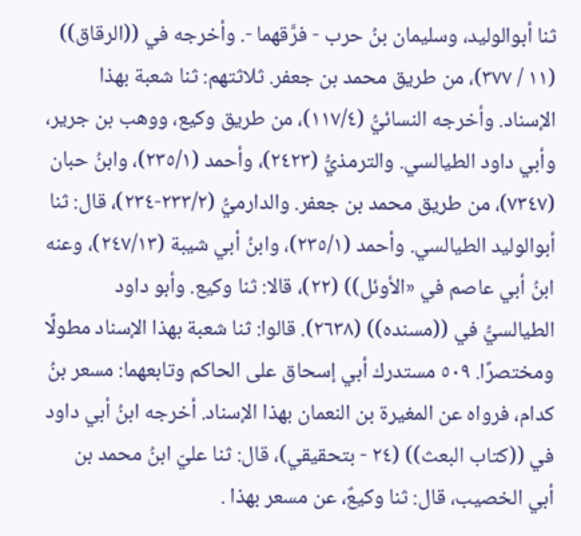ثنا أبوالوليد، وسليمان بنُ حرب - فرَّقهما -. وأخرجه في ((الرقاق)) (١١ / ٣٧٧)، من طريق محمد بن جعفر. ثلاثتهم: ثنا شعبة بهذا الإسناد. وأخرجه النسائيُّ (١١٧/٤)، من طريق وكيع، ووهب بن جرير، وأبي داود الطيالسي. والترمذيُّ (٢٤٢٣)، وأحمد (٢٣٥/١)، وابنُ حبان (٧٣٤٧)، من طريق محمد بن جعفر. والدارميُّ (٢٣٣/٢-٢٣٤)، قال: ثنا أبوالوليد الطيالسي. وأحمد (٢٣٥/١)، وابنُ أبي شيبة (٢٤٧/١٣)، وعنه ابنُ أبي عاصم في «الأوئل)) (٢٢)، قالا: ثنا وكيع. وأبو داود الطيالسيُّ في ((مسنده)) (٢٦٣٨). قالوا: ثنا شعبة بهذا الإسناد مطولًا ومختصرًا. ٥٠٩ مستدرك أبي إسحاق على الحاكم وتابعهما: مسعر بنُ كدام، فرواه عن المغيرة بن النعمان بهذا الإسناد. أخرجه ابنُ أبي داود في ((كتاب البعث)) (٢٤ - بتحقيقي)، قال: ثنا عليّ ابنُ محمد بن أبي الخصيب، قال: ثنا وكيعٌ، عن مسعر بهذا .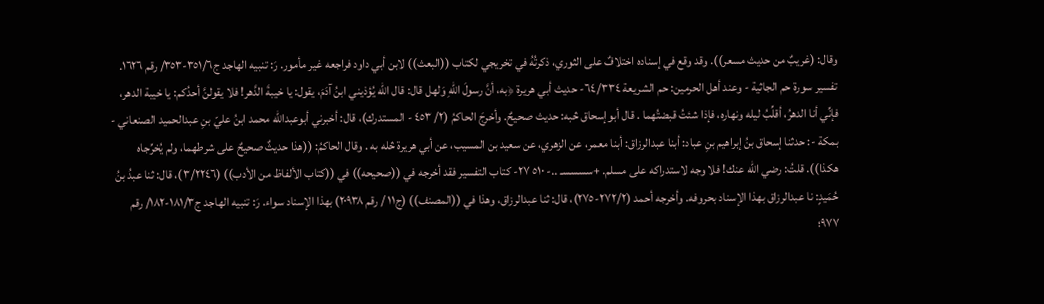وقال: (غریبٌ من حدیث مسعر)). وقد وقع في إسناده اختلافٌ على الثوري، ذكرتُهُ في تخريجي لكتاب ((البعث)) لابن أبي داود فراجعه غير مأمور. رَ: تنبيه الهاجد ج٣٥١/٦-٣٥٣/ رقم ١٦٢٦. تفسير سورة حم الجاثية - وعند أهل الحرمين: حم الشريعة ٦٤/٣٣٤- حديث أبي هريرة ﴿به، أنَّ رسولَ اللهِ وَلهل قال: قال الله يُؤذيني ابنُ آدَمَ، يقول: يا خيبةَ الدَّهر! فلا يقولنَّ أحدُكم: يا خيبة الدهر، فإنِّي أنا الدهرُ، أقلِّبُ ليله ونهاره، فإذا شئتُ قبضتُهما . قال أبوإسحاق څبه: حديث صحيحٌ. وأخرجَ الحاكمُ (٢/ ٤٥٣ - المستدرك)، قال: أخبرني أبوعبدالله محمد ابنُ عليّ بنِ عبدالحميد الصنعاني - بمكة -: حدثنا إسحاق بنُ إبراهيم بنِ عباد: أبنا عبدالرزاق: أبنا معمر، عن الزهري، عن سعيد بن المسيب، عن أبي هريرة څله به . وقال الحاكمُ: ((هذا حديثٌ صحيحٌ على شرطهما، ولم يُخرِّجاه هكذا)). قلتُ: رضي الله عنك! فلا وجه لاستدراكه على مسلم. +سسسسـ ..- ٥١٠ ٢٧- كتاب التفسير فقد أخرجه في ((صحيحه)) في ((كتاب الألفاظ من الأدب)) (٣/٢٢٤٦)، قال: ثنا عبدُ بنُ حُمَيدٍ: نا عبدالرزاق بهذا الإسناد بحروفه. وأخرجه أحمد (٢٧٢/٢-٢٧٥)، قال: ثنا عبدالرزاق، وهذا في ((المصنف)) (ج١١ / رقم ٢٠٩٣٨) بهذا الإسناد سواء. رَ: تنبيه الهاجد ج١٨١/٣-١٨٢/ رقم ٩٧٧؛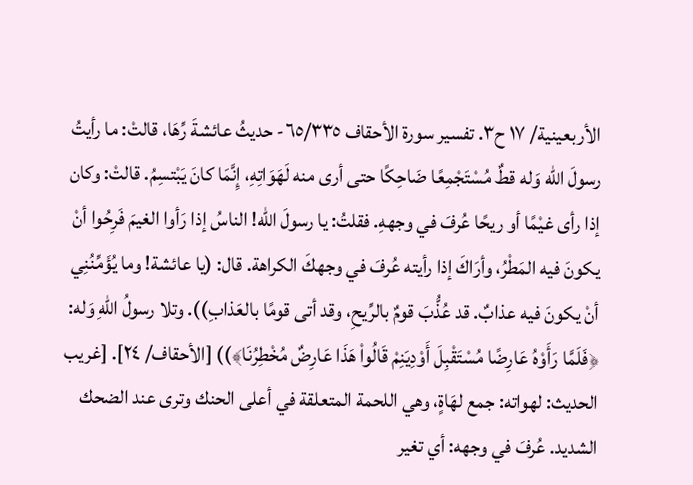الأربعينية/ ١٧ ح٣. تفسير سورة الأحقاف ٦٥/٣٣٥- حديثُ عائشةَ رِّهَا، قالتْ: ما رأيتُ رسولَ الله وَله قطٌ مُسْتَجْمِعًا ضَاحِكًا حتى أرى منه لَهَوَاتِهِ، إِنَّمَا كانَ يَبْتسِمُ. قالتْ: وكان إذا رأى غيْمًا أو ريحًا عُرفَ في وجههِ. فقلتُ: يا رسولَ الله! الناسُ إذا رَأوا الغيمَ فَرِحُوا أنْ يكونَ فيه المَطْرُ، وأرَاكَ إذا رأيته عُرفَ في وجهكَ الكراهة. قال: (يا عائشة! وما يُؤَمِّنُنِي أنْ يكونَ فيه عذابٌ. قد عُذُّبَ قومٌ بالرِّيحِ، وقد أتى قومًا بالعَذابِ)). وتلا رسولُ اللهِ وَله: ﴿فَلَمَّا رَأَوْهُ عَارِضًا مُسْتَقْبِلَ أَوْدِيَنِمْ قَالُواْ هَذَا عَارِضٌ مُخْطِرُنَا﴾)) [الأحقاف/ ٢٤]. [غريب الحديث: لهواته: جمع لهَاةٍ، وهي اللحمة المتعلقة في أعلى الحنك وترى عند الضحك الشديد. عُرفَ في وجهه: أي تغير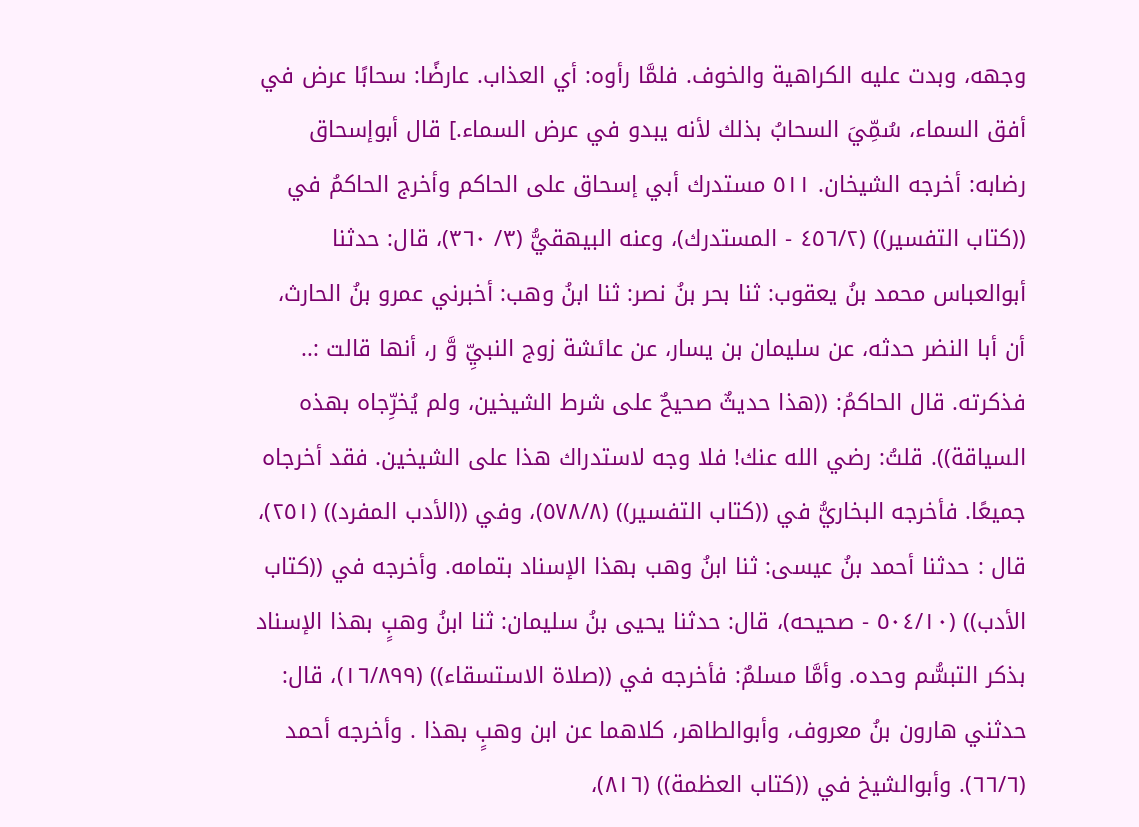وجهه، وبدت عليه الكراهية والخوف. فلمَّا رأوه: أي العذاب. عارضًا: سحابًا عرض في أفق السماء، سُمِّيَ السحابُ بذلك لأنه يبدو في عرض السماء.] قال أبوإسحاق رضابه: أخرجه الشيخان. ٥١١ مستدرك أبي إسحاق على الحاكم وأخرج الحاكمُ في ((كتاب التفسير)) (٤٥٦/٢ - المستدرك)، وعنه البيهقيُّ (٣/ ٣٦٠)، قال: حدثنا أبوالعباس محمد بنُ يعقوب: ثنا بحر بنُ نصر: ثنا ابنُ وهب: أخبرني عمرو بنُ الحارث، أن أبا النضر حدثه، عن سليمان بن يسار، عن عائشة زوج النبيِّ وَّ ر، أنها قالت :.. فذكرته. قال الحاكمُ: ((هذا حديثٌ صحيحٌ على شرط الشيخين، ولم يُخرِّجاه بهذه السياقة)). قلتُ: رضي الله عنك! فلا وجه لاستدراك هذا على الشيخين. فقد أخرجاه جميعًا. فأخرجه البخاريُّ في ((كتاب التفسير)) (٥٧٨/٨)، وفي ((الأدب المفرد)) (٢٥١)، قال : حدثنا أحمد بنُ عيسى: ثنا ابنُ وهب بهذا الإسناد بتمامه. وأخرجه في ((كتاب الأدب)) (٥٠٤/١٠ - صحيحه)، قال: حدثنا يحيى بنُ سليمان: ثنا ابنُ وهبٍ بهذا الإسناد بذكر التبسُّم وحده. وأمَّا مسلمٌ: فأخرجه في ((صلاة الاستسقاء)) (١٦/٨٩٩)، قال: حدثني هارون بنُ معروف، وأبوالطاهر، كلاهما عن ابن وهبٍ بهذا . وأخرجه أحمد (٦٦/٦). وأبوالشيخ في ((كتاب العظمة)) (٨١٦)،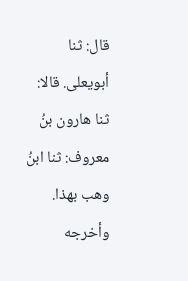قال: ثنا أبويعلى. قالا: ثنا هارون بنُ معروف: ثنا ابنُ وهب بهذا. وأخرجه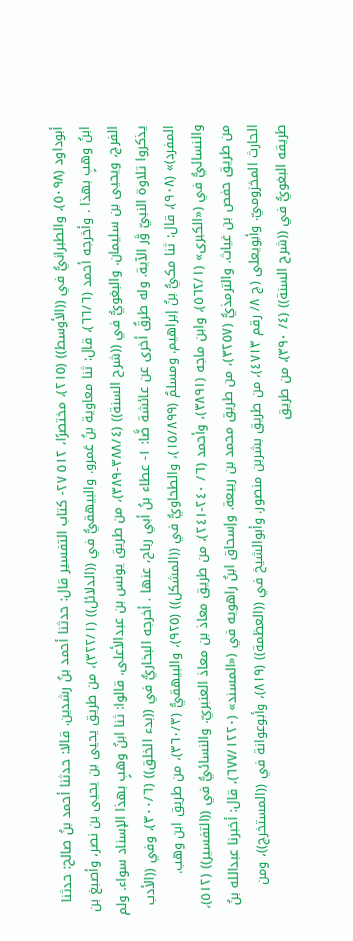أبوداود (٥٠٩٨)، والطبرانيُّ في ((الأوسط)) (٢١٥)، مختصرًا، ٥١٢ ٢٧- كتاب التفسير قال: حدثنا أحمد بنُ رشدين. قالا: حدثنا أحمد بنُ صالح: حدثنا ابنُ وهبٍ بهذا . وأخرجه أحمد (٦٦/٦)، قال: ثنا معاوية بنُ عَمرو. والبيهقيُّ في ((الدلائل)) (٣٢٢/١)، من طريق يحيى بن يحيى بن نصر، وأصبغ بن الفرج، ويحيى بن سليمان. والبغويُّ في ((شرح السنة)) (٣٨٨/٤-٣٨٩)، من طريق يونس بن عبدالأعلى. قالوا: ثنا ابنُ وهبٍ بهذا الإسناد سواء. ولم يذكروا تلاوة النبيّ وَّر الآية. وله طرقٌ أخرى عن عائشة ضَّا: ١- عطاء بنُ أبي رباح، عنها . أخرجه البخاريُّ في ((بدء الخلق)) (٣٠٠/٦)، وفي ((الأدب المفرد)» (٩٠٨)، قال: ثنا مكيُّ بنُ إبراهيم. ومسلمٌ (١٥/٨٩٩)، والطحاويُّ في ((المشكل)) (٩٢٥)، والبيهقيُّ (٣٦٠/٣)، من طريق ابن وهب. والنسائيُّ في («الكبرى» (٥٦٢/١)، وابن ماجه (٣٨٩١)، وأحمد (٦/ ٢٤٠-٢٤١)، من طريق معاذ بن معاذ العنبريّ. والنسائيُّ في ((التفسير)) (٥١٢)، من طريق حفص بن غياث. والترمذيُّ (٣٢٥٧)، من طريق محمد بن ربيعة. وإسحاق ابنُ راهويه في («المسند» (٦٧٧/١٢٢٠)، قال: أخبرنا عبدالله بنُ الحارث المخزوميّ. وأبويعلى (ج ٨/ رقم ٤٧١٣)، من طريق بشربن منصور. وأبوالشيخ في ((العظمة)) (٨١٩)، وأبوعوانة في ((المستخرج))، ومن طريقه البغويُّ في ((شرح السنة)) (٤/ ٣٩٠)، من طريق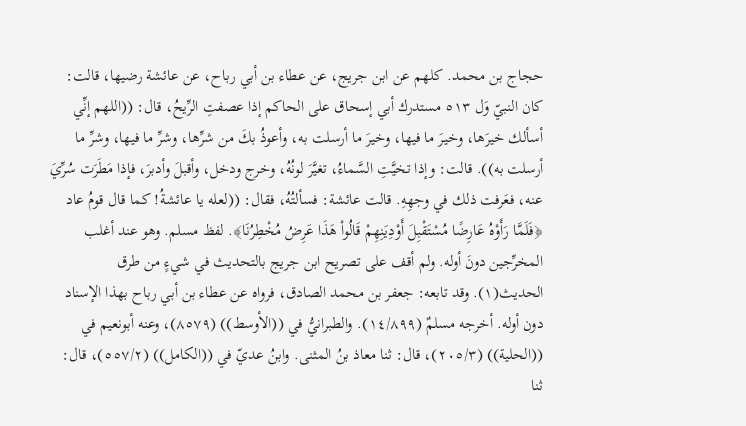حجاج بن محمد. كلهم عن ابن جريج، عن عطاء بن أبي رباح، عن عائشة رضيها، قالت: كان النبيّ وَل ٥١٣ مستدرك أبي إسحاق على الحاكم إذا عصفتِ الرِّيحُ، قال: ((اللهم إنِّي أسألك خيرَها، وخيرَ ما فيها، وخيرَ ما أرسلت به، وأعوذُ بكَ من شرِّها، وشرِّ ما فيها، وشرِّ ما أرسلت به)). قالت: وإذا تخيَّتِ السَّماءُ، تغيَّرَ لونُهُ، وخرج ودخل، وأقبلَ وأدبرَ، فإذا مَطَرَت سُرِّيَ عنه، فعَرفت ذلك في وجهِهِ. قالت عائشة: فسألتُهُ، فقال: ((لعله يا عائشةُ! كما قال قومُ عاد ﴿فَلَمَّا رَأَوْهُ عَارِضًا مُسْتَقْبِلَ أَوْدِيَنِهِمْ قَالُواْ هَذَا عَرِضُ مُخْطِرُنَا﴾. لفظ مسلم. وهو عند أغلب المخرِّجين دونَ أوله. ولم أقف على تصريح ابن جريج بالتحديث في شيءٍ من طرق الحديث(١). وقد تابعه: جعفر بن محمد الصادق، فرواه عن عطاء بن أبي رباح بهذا الإسناد دون أوله. أخرجه مسلمٌ (١٤/٨٩٩). والطبرانيُّ في ((الأوسط)) (٨٥٧٩)، وعنه أبونعيم في ((الحلية)) (٢٠٥/٣)، قال: ثنا معاذ بنُ المثنى. وابنُ عديّ في ((الكامل)) (٥٥٧/٢)، قال: ثنا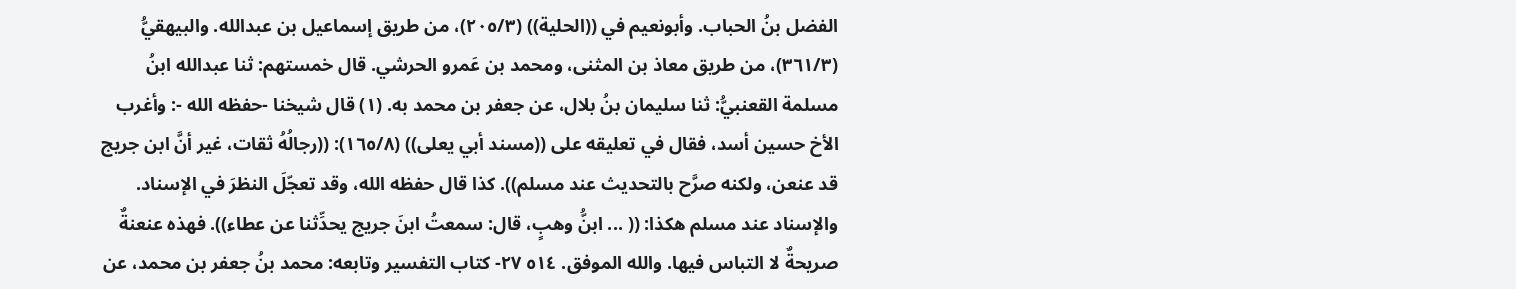الفضل بنُ الحباب. وأبونعيم في ((الحلية)) (٢٠٥/٣)، من طريق إسماعيل بن عبدالله. والبيهقيُّ (٣٦١/٣)، من طريق معاذ بن المثنى، ومحمد بن عَمرو الحرشي. قال خمستهم: ثنا عبدالله ابنُ مسلمة القعنبيُّ: ثنا سليمان بنُ بلال، عن جعفر بن محمد به. (١) قال شيخنا -حفظه الله -: وأغرب الأخ حسين أسد، فقال في تعليقه على ((مسند أبي يعلى)) (١٦٥/٨): ((رجالُهُ ثقات، غير أنَّ ابن جريج قد عنعن، ولكنه صرَّح بالتحديث عند مسلم)). كذا قال حفظه الله، وقد تعجّلَ النظرَ في الإسناد. والإسناد عند مسلم هكذا: (( ... ابنُّ وهبٍ، قال: سمعتُ ابنَ جريج يحدِّثنا عن عطاء)). فهذه عنعنةٌ صريحةٌ لا التباس فيها. والله الموفق. ٥١٤ ٢٧- كتاب التفسير وتابعه: محمد بنُ جعفر بن محمد، عن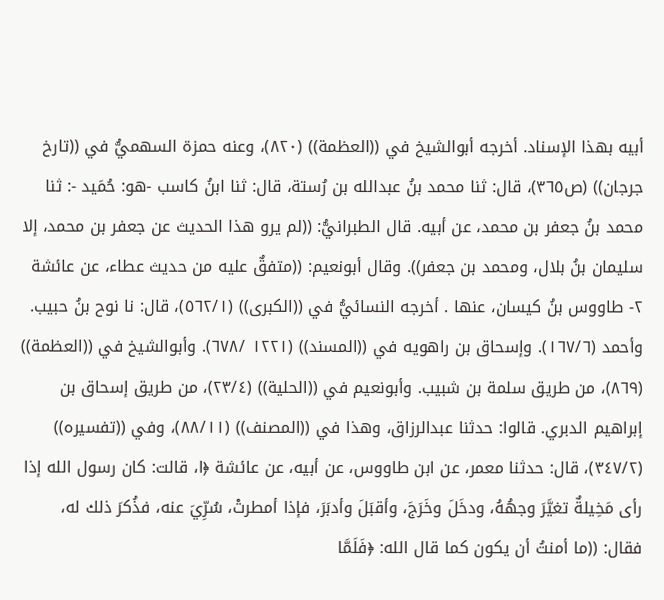أبيه بهذا الإسناد. أخرجه أبوالشيخ في ((العظمة)) (٨٢٠)، وعنه حمزة السهميُّ في ((تارخ جرجان)) (ص٣٦٥)، قال: ثنا محمد بنُ عبدالله بن رُستة، قال: ثنا ابنُ كاسب -هو: حُمَيد -: ثنا محمد بنُ جعفر بن محمد، عن أبيه. قال الطبرانيُّ: ((لم يرو هذا الحديث عن جعفر بن محمد، إلا سليمان بنُ بلال، ومحمد بن جعفر)). وقال أبونعيم: ((متفقٌ عليه من حديث عطاء، عن عائشة ٢- طاووس بنُ كيسان، عنها . أخرجه النسائيُّ في ((الكبرى)) (٥٦٢/١)، قال: نا نوح بنُ حبيب. وأحمد (١٦٧/٦). وإسحاق بن راهويه في ((المسند)) (١٢٢١ /٦٧٨). وأبوالشيخ في ((العظمة)) (٨٦٩)، من طريق سلمة بن شبيب. وأبونعيم في ((الحلية)) (٢٣/٤)، من طريق إسحاق بن إبراهيم الدبري. قالوا: حدثنا عبدالرزاق، وهذا في ((المصنف)) (٨٨/١١)، وفي ((تفسيره)) (٣٤٧/٢)، قال: حدثنا معمر، عن ابن طاووس، عن أبيه، عن عائشة ﴿ا، قالت: كان رسول الله إذا رأى مَخِيلةٌ تغيَّرَ وجهُهُ، ودخَلَ وخَرَجَ، وأقبَلَ وأدبَرَ، فإذا أمطرتْ، سُرِّيَ عنه، فذُكرَ ذلك له، فقال: ((ما أمنتُ أن يكون كما قال الله: ﴿فَلَمَّا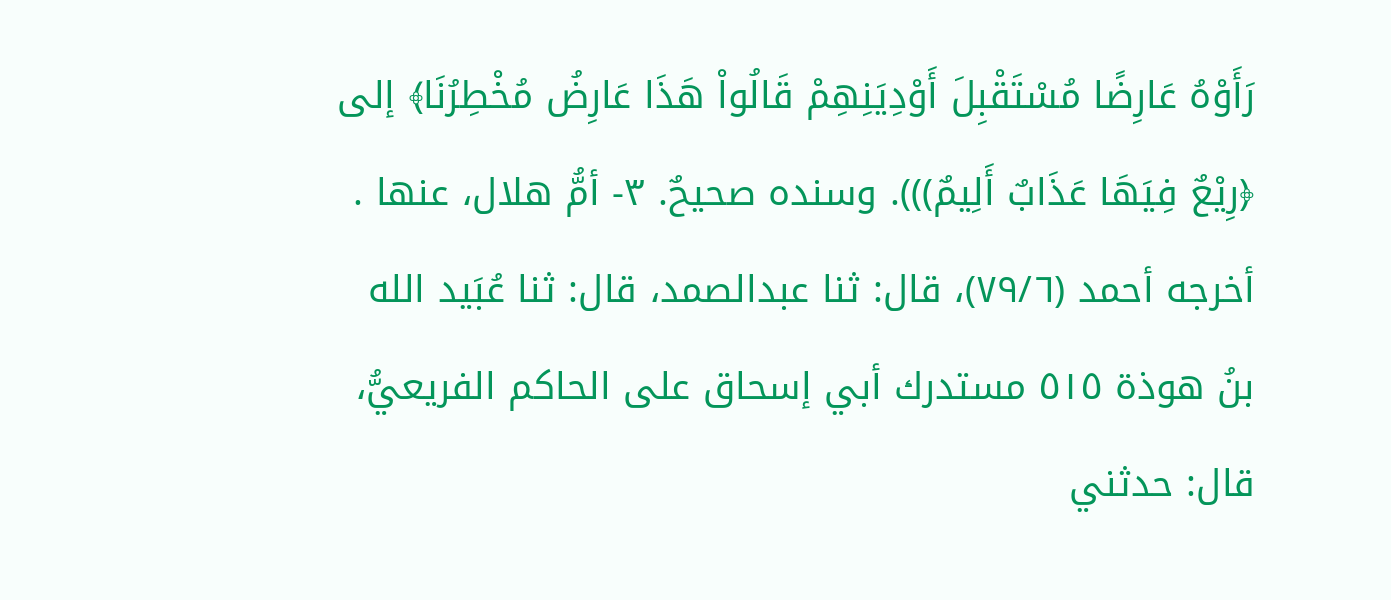رَأَوْهُ عَارِضًا مُسْتَقْبِلَ أَوْدِيَنِهِمْ قَالُواْ هَذَا عَارِضُ مُخْطِرُنَا﴾ إلى ﴿رِيْعٌ فِيَهَا عَذَابٌ أَلِيمٌ))). وسنده صحيحٌ. ٣- أمُّ هلال، عنها . أخرجه أحمد (٧٩/٦)، قال: ثنا عبدالصمد، قال: ثنا عُبَيد الله بنُ هوذة ٥١٥ مستدرك أبي إسحاق على الحاكم الفريعيُّ، قال: حدثني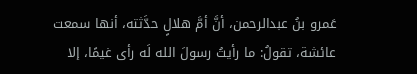عَمرو بنُ عبدالرحمن، أنَّ أمَّ هلالٍ حدَّثته، أنها سمعت عائشة، تقولُ: ما رأيتُ رسولَ الله لَه رأى غيمًا، إلا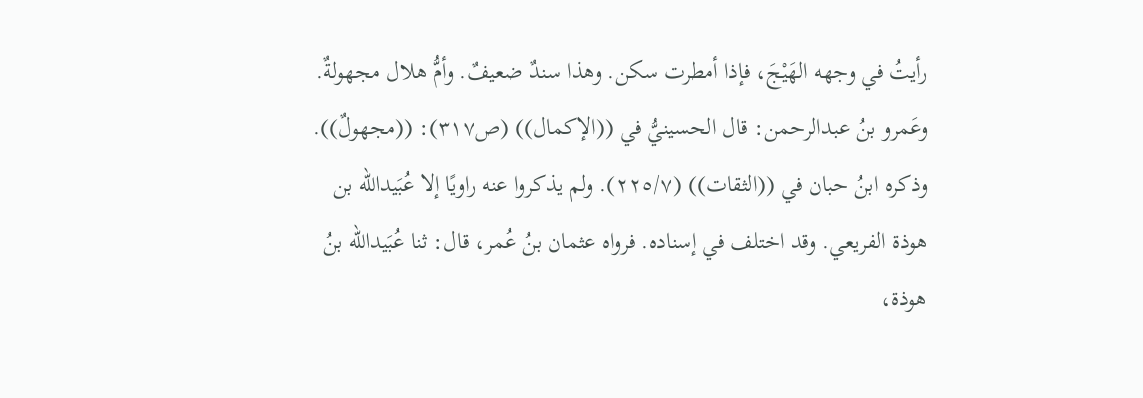رأيتُ في وجهه الهَيْجَ، فإذا أمطرت سكن. وهذا سندٌ ضعيفٌ. وأمُّ هلال مجهولةٌ. وعَمرو بنُ عبدالرحمن: قال الحسينيُّ في ((الإكمال)) (ص٣١٧): ((مجهولٌ)). وذكره ابنُ حبان في ((الثقات)) (٢٢٥/٧). ولم يذكروا عنه راويًا إلا عُبَيدالله بن هوذة الفريعي. وقد اختلف في إسناده. فرواه عثمان بنُ عُمر، قال: ثنا عُبَيدالله بنُ هوذة،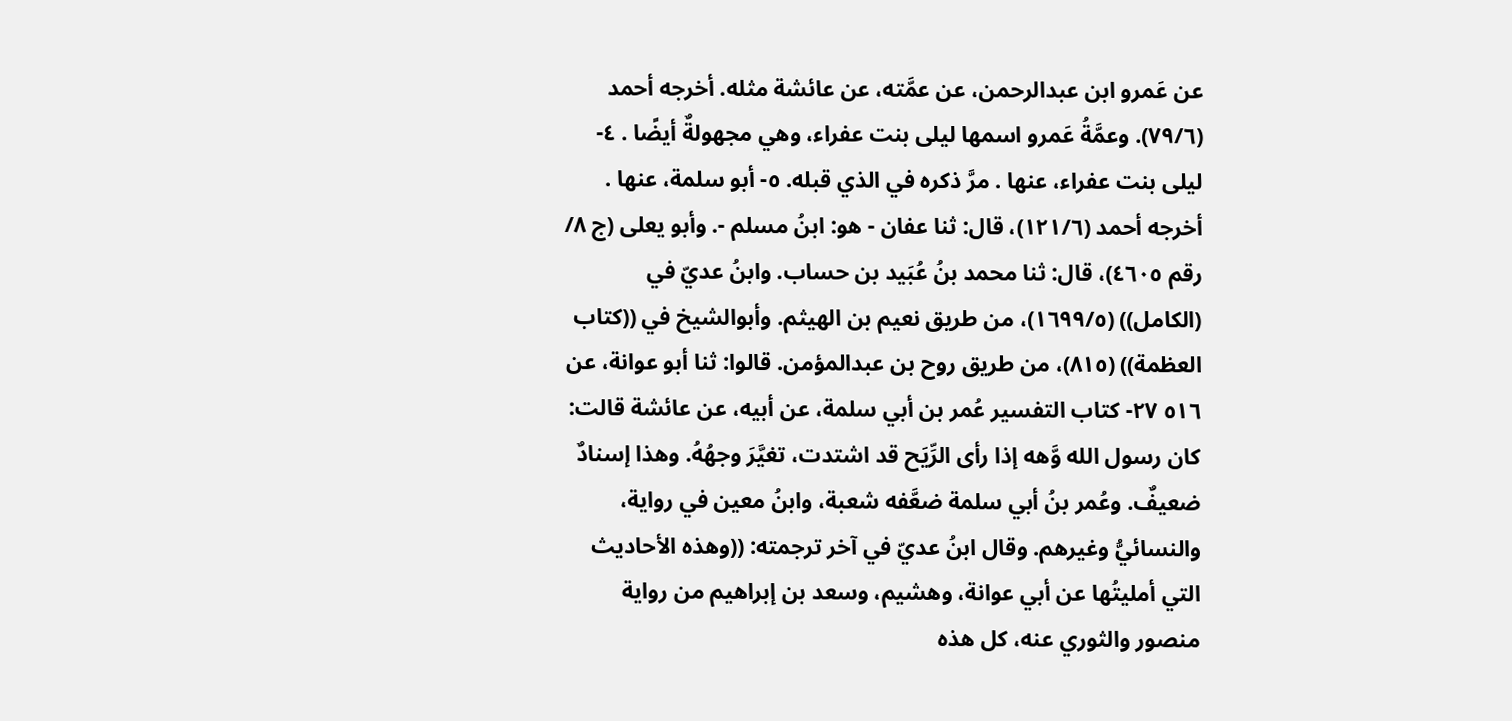عن عَمرو ابن عبدالرحمن، عن عمَّته، عن عائشة مثله. أخرجه أحمد (٧٩/٦). وعمَّةُ عَمرو اسمها ليلى بنت عفراء، وهي مجهولةٌ أيضًا . ٤- ليلى بنت عفراء، عنها . مرَّ ذكره في الذي قبله. ٥- أبو سلمة، عنها . أخرجه أحمد (١٢١/٦)، قال: ثنا عفان - هو: ابنُ مسلم -. وأبو يعلى (ج ٨/ رقم ٤٦٠٥)، قال: ثنا محمد بنُ عُبَيد بن حساب. وابنُ عديّ في (الكامل)) (١٦٩٩/٥)، من طريق نعيم بن الهيثم. وأبوالشيخ في ((كتاب العظمة)) (٨١٥)، من طريق روح بن عبدالمؤمن. قالوا: ثنا أبو عوانة، عن ٥١٦ ٢٧- كتاب التفسير عُمر بن أبي سلمة، عن أبيه، عن عائشة قالت: كان رسول الله وَّهه إذا رأى الرِّيَح قد اشتدت، تغيَّرَ وجهُهُ. وهذا إسنادٌ ضعيفٌ. وعُمر بنُ أبي سلمة ضعَّفه شعبة، وابنُ معين في رواية، والنسائيُّ وغيرهم. وقال ابنُ عديّ في آخر ترجمته: ((وهذه الأحاديث التي أمليتُها عن أبي عوانة، وهشيم، وسعد بن إبراهيم من رواية منصور والثوري عنه، كل هذه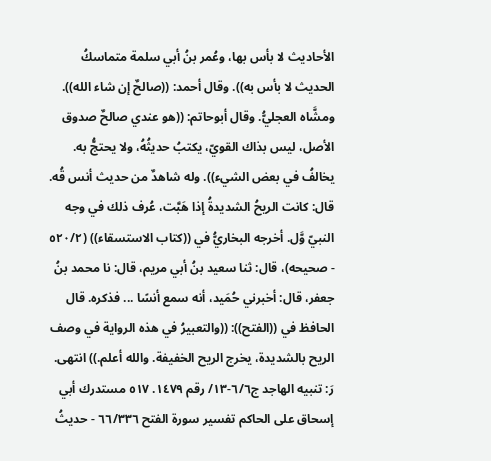الأحاديث لا بأس بها، وعُمر بنُ أبي سلمة متماسكُ الحديث لا بأس به)). وقال أحمد: ((صالحٌ إن شاء الله)). ومشَّاه العجليُّ. وقال أبوحاتم: ((هو عندي صالحٌ صدوق الأصل، ليس بذاك القويّ، يكتبُ حديثُهُ، ولا يحتجُّ به. يخالفُ في بعض الشيء)). وله شاهدٌ من حديث أنس قُه. قال: كانت الريحُ الشديدةُ إذا هَبَّت، عُرف ذلك في وجه النبيّ وَّل. أخرجه البخاريُّ في ((كتاب الاستسقاء)) (٥٢٠/٢ - صحيحه)، قال: ثنا سعيد بنُ أبي مريم، قال: نا محمد بنُ جعفر، قال: أخبرني حُمَيد، أنه سمع أنسًا ... فذكره. قال الحافظ في ((الفتح)): ((والتعبيرُ في هذه الرواية في وصف الريح بالشديدة، يخرج الريح الخفيفة. والله أعلم.)) انتهى. رَ: تنبيه الهاجد ج٦/٦-١٣/ رقم ١٤٧٩. ٥١٧ مستدرك أبي إسحاق على الحاكم تفسير سورة الفتح ٦٦/٣٣٦ - حديثُ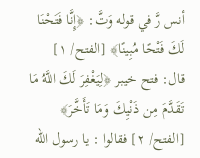أنس رَّ في قوله وَتَّ: ﴿إِنَّا فَتَحْنَا لَكَ فَتْحًا مُبِينًا﴾ [الفتح/ ١] قال: فتح خيبر ﴿لِيَغْفِرَ لَكَ اللَّهُ مَا تَقَدَّمَ مِن ذَنْيِكَ وَمَا تَأَخَّرَ﴾ [الفتح/ ٢] فقالوا : يا رسول الله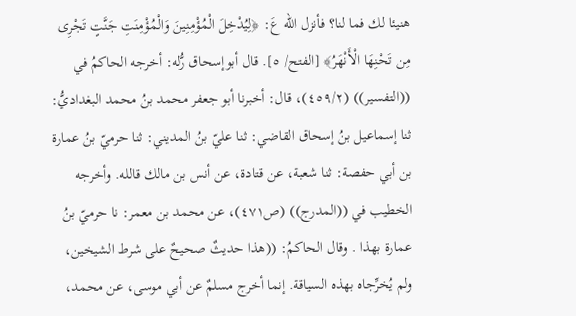هنيئا لك فما لنا؟ فأنزل الله عَ: ﴿لِيُدْخِلَ الْمُؤْمِنِينَ وَالْمُؤْمِنَتِ جَنَّتٍ تَجْرِى مِن تَحْنِهَا الْأَنْهَرُ﴾ [الفتح/ ٥]. قال أبوإسحاق رُّله: أخرجه الحاكمُ في ((التفسير)) (٤٥٩/٢)، قال: أخبرنا أبو جعفر محمد بنُ محمد البغداديُّ: ثنا إسماعيل بنُ إسحاق القاضي: ثنا عليّ بنُ المديني: ثنا حرميّ بنُ عمارة بن أبي حفصة: ثنا شعبة، عن قتادة، عن أنس بن مالك قالله. وأخرجه الخطيب في ((المدرج)) (ص٤٧١)، عن محمد بن معمر: نا حرميّ بنُ عمارة بهذا . وقال الحاكمُ: ((هذا حديثٌ صحيحٌ على شرط الشيخين، ولم يُخرِّجاه بهذه السياقة. إنما أخرج مسلمٌ عن أبي موسى، عن محمد،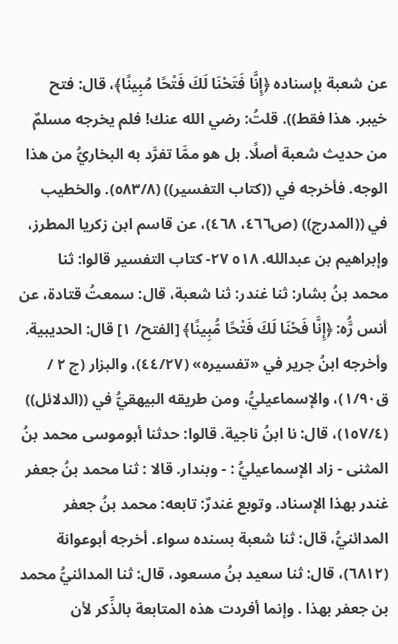عن شعبة بإسناده ﴿إِنَّا فَتَحْنَا لَكَ فَتْحًا مُبِينًا﴾، قال: فتح خيبر. هذا فقط)). قلتُ: رضي الله عنك! فلم يخرجه مسلمٌ من حديث شعبة أصلًا. بل هو ممَّا تفرَّد به البخاريُّ من هذا الوجه. فأخرجه في ((كتاب التفسير)) (٥٨٣/٨). والخطيب في ((المدرج)) (ص٤٦٦، ٤٦٨)، عن قاسم ابن زكريا المطرز، وإبراهيم بن عبدالله. ٥١٨ ٢٧- كتاب التفسير قالوا: ثنا محمد بنُ بشار: ثنا غندر: ثنا شعبة، قال: سمعتُ قتادة، عن أنس رَُّه: ﴿إِنَّا فَحْنَا لَكَ فَتْحًا مُّبِينًا﴾ [الفتح/ ١] قال: الحديبية. وأخرجه ابنُ جرير في «تفسيره» (٤٤/٢٧)، والبزار (ج ٢ / ق١/٩٠)، والإسماعيليُّ، ومن طريقه البيهقيُّ في ((الدلائل)) (١٥٧/٤)، قال: نا ابنُ ناجية. قالوا: حدثنا أبوموسى محمد بنُ المثنى - زاد الإسماعيليُّ : - وبندار. قالا : ثنا محمد بنُ جعفر غندر بهذا الإسناد. وتوبع غندرٌ: تابعه: محمد بنُ جعفر المدائنيُّ، قال: ثنا شعبة بسنده سواء. أخرجه أبوعوانة (٦٨١٢)، قال: ثنا سعيد بنُ مسعود، قال: ثنا المدائنيُّ محمد بن جعفر بهذا . وإنما أفردت هذه المتابعة بالذِّكر لأن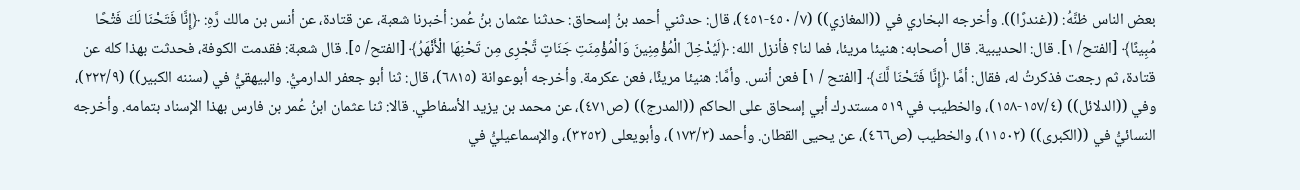بعض الناس ظنَّهُ: ((غندرًا)). وأخرجه البخاري في ((المغازي)) (٧/ ٤٥٠-٤٥١)، قال: حدثني أحمد بنُ إسحاق: حدثنا عثمان بنُ عُمر: أخبرنا شعبة، عن قتادة، عن أنس بن مالك رَّهِ: ﴿إِنَّا فَتَحْنَا لَكَ فَتْحًا مُبِينًا﴾ [الفتح/ ١]. قال: الحديبية. قال أصحابه: هنيئا مريئا، فما لنا؟ فأنزل الله: ﴿لَيُدْخِلَ الْمُؤْمِنِينَ وَالْمُؤْمِنَتِ جَنَاتٍ تَّجْرِى مِن تَحْنِهَا الْأَنْهَرُ﴾ [الفتح/ ٥]. قال شعبة: فقدمت الكوفة، فحدثت بهذا كله عن قتادة، ثم رجعت فذكرتُ له، فقال: أمَّا ﴿إِنَّا فَتَحْنَا لَّكَ﴾ [الفتح / ١] فعن أنس. وأمَّا: هنيئا مريئًا، فعن عكرمة. وأخرجه أبوعوانة (٦٨١٥)، قال: ثنا أبو جعفر الدارميُّ. والبيهقيُّ في (سننه الكبير)) (٢٢٢/٩)، وفي ((الدلائل)) (١٥٧/٤-١٥٨)، والخطيب في ٥١٩ مستدرك أبي إسحاق على الحاكم ((المدرج)) (ص٤٧١)، عن محمد بن يزيد الأسفاطي. قالا: ثنا عثمان ابنُ عُمر بن فارس بهذا الإسناد بتمامه. وأخرجه النسائيُّ في ((الكبرى)) (١١٥٠٢)، والخطيب (ص٤٦٦)، عن يحيى القطان. وأحمد (١٧٣/٣)، وأبويعلى (٣٢٥٢)، والإسماعيليُّ في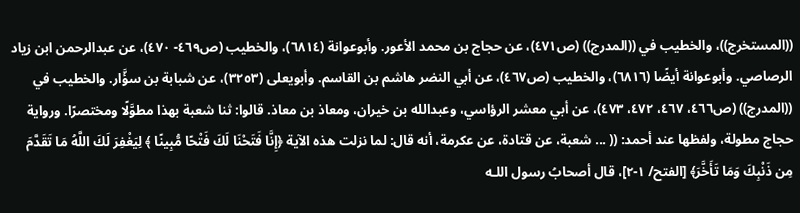((المستخرج))، والخطيب في ((المدرج)) (ص٤٧١)، عن حجاج بن محمد الأعور. وأبوعوانة (٦٨١٤)، والخطيب (ص٤٦٩- ٤٧٠)، عن عبدالرحمن ابن زياد الرصاصي. وأبوعوانة أيضًا (٦٨١٦)، والخطيب (ص٤٦٧)، عن أبي النضر هاشم بن القاسم. وأبويعلى (٣٢٥٣)، عن شبابة بن سؤَّار. والخطيب في ((المدرج)) (ص٤٦٦، ٤٦٧، ٤٧٢، ٤٧٣)، عن أبي معشر الرؤاسي، وعبدالله بن خيران، ومعاذ بن معاذ. قالوا: ثنا شعبة بهذا مطوَّلًا ومختصرًا. ورواية حجاج مطولة، ولفظها عند أحمد: (( ... شعبة، عن قتادة، عن عكرمة، أنه قال: لما نزلت هذه الآية ﴿إِنَّا فَتَحْنَا لَكَ فَتْحًا مُّبِينًا ﴾ لِيَغْفِرَ لَكَ اللَّهُ مَا تَقَدَّمَ مِن ذَنْبِكَ وَمَا تَأَخَّرَ﴾ [الفتح/ ١-٢]، قال أصحابُ رسول اللـه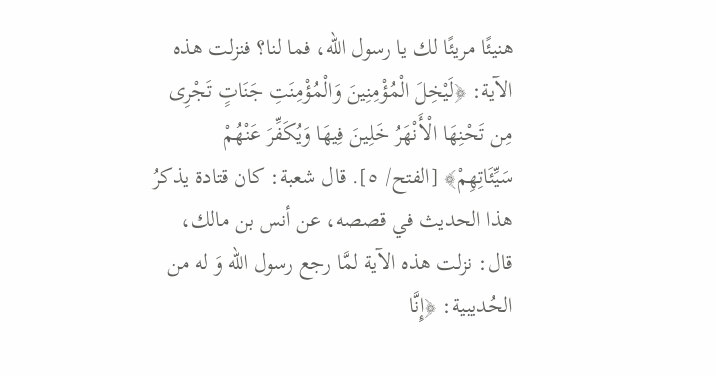هنيئًا مريئًا لك يا رسول الله، فما لنا؟ فنزلت هذه الآية: ﴿لَيْخِلَ الْمُؤْمِنِينَ وَالْمُؤْمِنَتِ جَنَاتٍ تَجْرِى مِن تَحْنِهَا الْأَنْهَرُ خَلِينَ فِيهَا وَيُكَفِّرَ عَنْهُمْ سَيِّئَاتِهِمْ﴾ [الفتح/ ٥]. قال شعبة: كان قتادة يذكرُ هذا الحديث في قصصه، عن أنس بن مالك، قال: نزلت هذه الآية لمَّا رجع رسول الله وَ له من الحُديبية: ﴿إِنَّا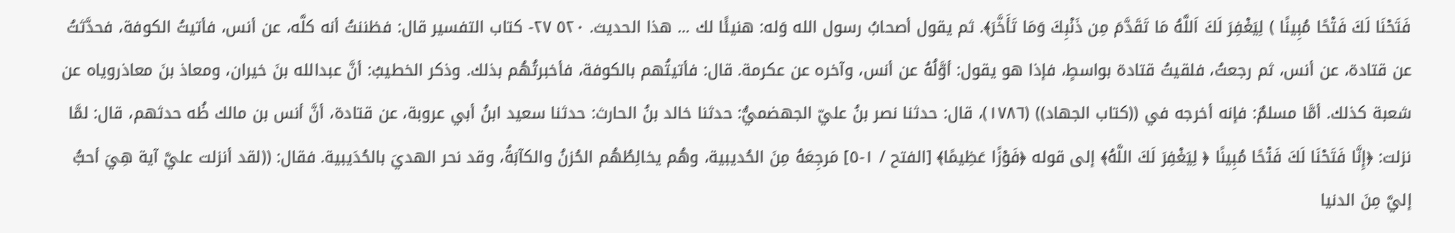فَتَحْنَا لَكَ فَتْحًا مُبِينًا ) لِيَغْفِرَ لَكَ اَللَّهُ مَا تَقَدَّمَ مِن ذَنْبِكَ وَمَا تَأَخَّرَ﴾. ثم يقول أصحابُ رسول الله وَله: هنيئًا لك ... هذا الحديث. ٥٢٠ ٢٧- كتاب التفسير قال: فظننتُ أنه كلَّه، عن أنس، فأتيتُ الكوفة، فحدَّثتُ عن قتادة، عن أنس، ثم رجعتُ، فلقيتُ قتادة بواسطٍ، فإذا هو يقول: أوَّلُهُ عن أنس، وآخره عن عكرمة. قال: فأتيتُهم بالكوفة، فأخبرتُهُم بذلك. وذكر الخطيبُ: أنَّ عبدالله بنَ خيران، ومعاذ بنَ معاذروياه عن شعبة كذلك. أمَّا مسلمٌ: فإنه أخرجه في ((كتاب الجهاد)) (١٧٨٦)، قال: حدثنا نصر بنُ عليّ الجهضميُّ: حدثنا خالد بنُ الحارث: حدثنا سعيد ابنُ أبي عروبة، عن قتادة، أنَّ أنس بن مالك ظُه حدثهم، قال: لمَّا نزلت: ﴿إِنَّا فَتَحْنَا لَكَ فَتْحًا مُبِينًا ﴿ لِيَغْفِرَ لَكَ اللَّهُ﴾ إلى قوله ﴿فَوْزًا عَظِيمًا﴾ [الفتح / ١-٥] مَرجِعَهُ مِنَ الحُديبية، وهُم يخالِطُهُم الحُزنُ والكآبَةُ، وقد نحر الهديَ بالحُدَيبية. فقال: ((لقد أنزلت عليَّ آية هِيَ أحبُّ إليَّ مِنَ الدنیا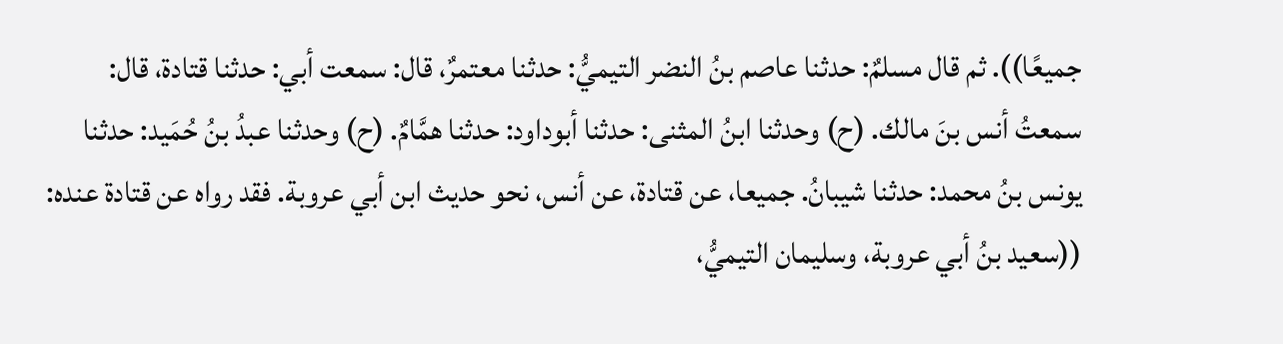جمیعًا)). ثم قال مسلمٌ: حدثنا عاصم بنُ النضر التيميُّ: حدثنا معتمرٌ، قال: سمعت أبي: حدثنا قتادة، قال: سمعتُ أنس بنَ مالك. (ح) وحدثنا ابنُ المثنى: حدثنا أبوداود: حدثنا همَّامٌ. (ح) وحدثنا عبدُ بنُ حُمَيد: حدثنا يونس بنُ محمد: حدثنا شيبانُ. جميعا، عن قتادة، عن أنس، نحو حديث ابن أبي عروبة. فقد رواه عن قتادة عنده: ((سعيد بنُ أبي عروبة، وسليمان التيميُّ،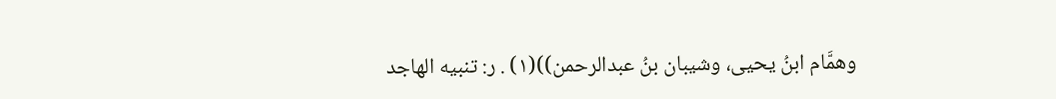وهمَّام ابنُ يحيى، وشيبان بنُ عبدالرحمن))(١) . ر: تنبيه الهاجد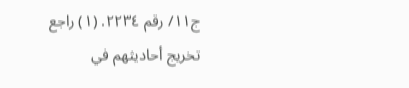ج١١/ رقم ٢٢٣٤. (١) راجع تخريج أحاديثهم في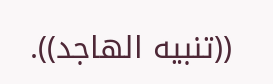((تنبيه الهاجد)).